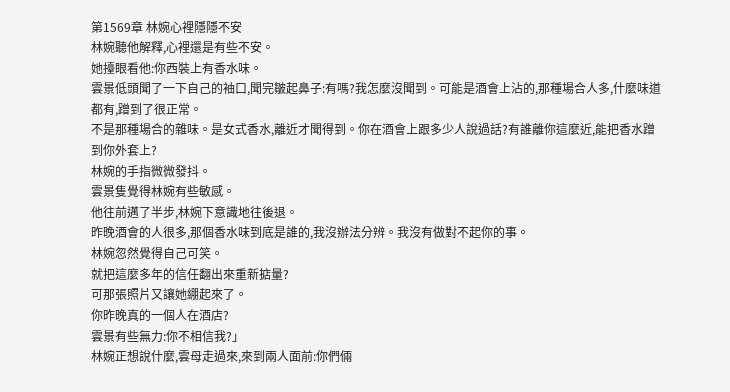第1569章 林婉心裡隱隱不安
林婉聽他解釋,心裡還是有些不安。
她擡眼看他:你西裝上有香水味。
雲景低頭聞了一下自己的袖口,聞完皺起鼻子:有嗎?我怎麼沒聞到。可能是酒會上沾的,那種場合人多,什麼味道都有,蹭到了很正常。
不是那種場合的雜味。是女式香水,離近才聞得到。你在酒會上跟多少人說過話?有誰離你這麼近,能把香水蹭到你外套上?
林婉的手指微微發抖。
雲景隻覺得林婉有些敏感。
他往前邁了半步,林婉下意識地往後退。
昨晚酒會的人很多,那個香水味到底是誰的,我沒辦法分辨。我沒有做對不起你的事。
林婉忽然覺得自己可笑。
就把這麼多年的信任翻出來重新掂量?
可那張照片又讓她綳起來了。
你昨晚真的一個人在酒店?
雲景有些無力:你不相信我?」
林婉正想說什麼,雲母走過來,來到兩人面前:你們倆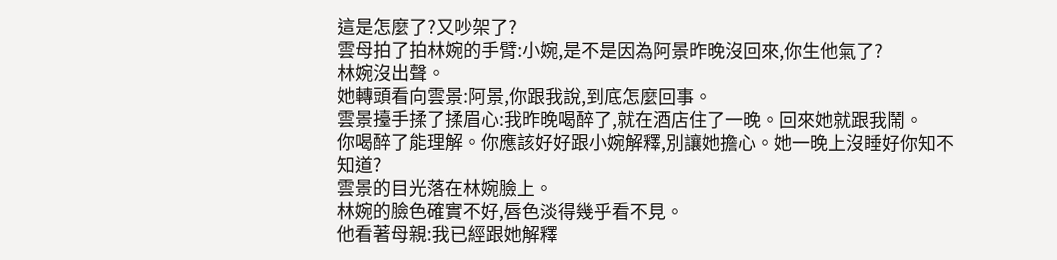這是怎麼了?又吵架了?
雲母拍了拍林婉的手臂:小婉,是不是因為阿景昨晚沒回來,你生他氣了?
林婉沒出聲。
她轉頭看向雲景:阿景,你跟我說,到底怎麼回事。
雲景擡手揉了揉眉心:我昨晚喝醉了,就在酒店住了一晚。回來她就跟我鬧。
你喝醉了能理解。你應該好好跟小婉解釋,別讓她擔心。她一晚上沒睡好你知不知道?
雲景的目光落在林婉臉上。
林婉的臉色確實不好,唇色淡得幾乎看不見。
他看著母親:我已經跟她解釋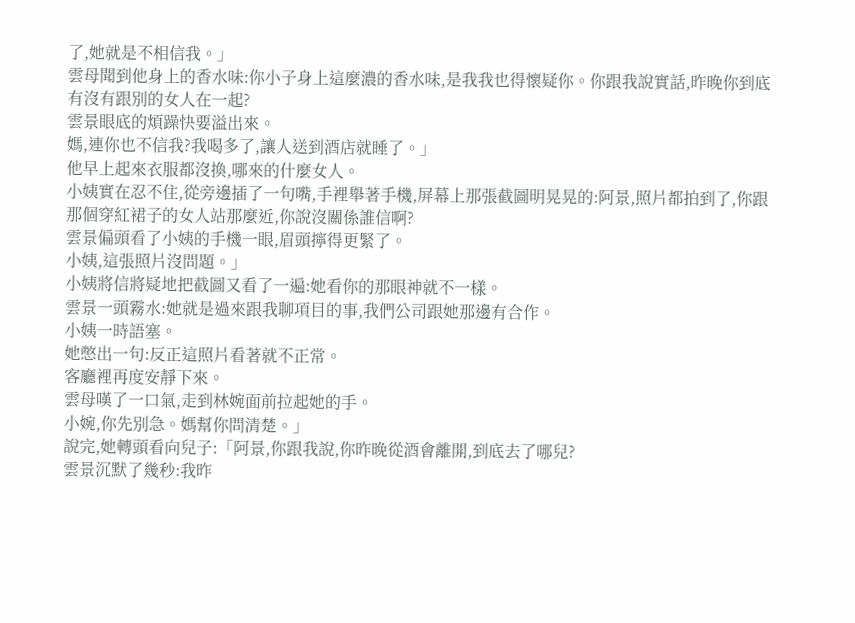了,她就是不相信我。」
雲母聞到他身上的香水味:你小子身上這麼濃的香水味,是我我也得懷疑你。你跟我說實話,昨晚你到底有沒有跟別的女人在一起?
雲景眼底的煩躁快要溢出來。
媽,連你也不信我?我喝多了,讓人送到酒店就睡了。」
他早上起來衣服都沒換,哪來的什麼女人。
小姨實在忍不住,從旁邊插了一句嘴,手裡舉著手機,屏幕上那張截圖明晃晃的:阿景,照片都拍到了,你跟那個穿紅裙子的女人站那麼近,你說沒關係誰信啊?
雲景偏頭看了小姨的手機一眼,眉頭擰得更緊了。
小姨,這張照片沒問題。」
小姨將信將疑地把截圖又看了一遍:她看你的那眼神就不一樣。
雲景一頭霧水:她就是過來跟我聊項目的事,我們公司跟她那邊有合作。
小姨一時語塞。
她憋出一句:反正這照片看著就不正常。
客廳裡再度安靜下來。
雲母嘆了一口氣,走到林婉面前拉起她的手。
小婉,你先別急。媽幫你問清楚。」
說完,她轉頭看向兒子:「阿景,你跟我說,你昨晚從酒會離開,到底去了哪兒?
雲景沉默了幾秒:我昨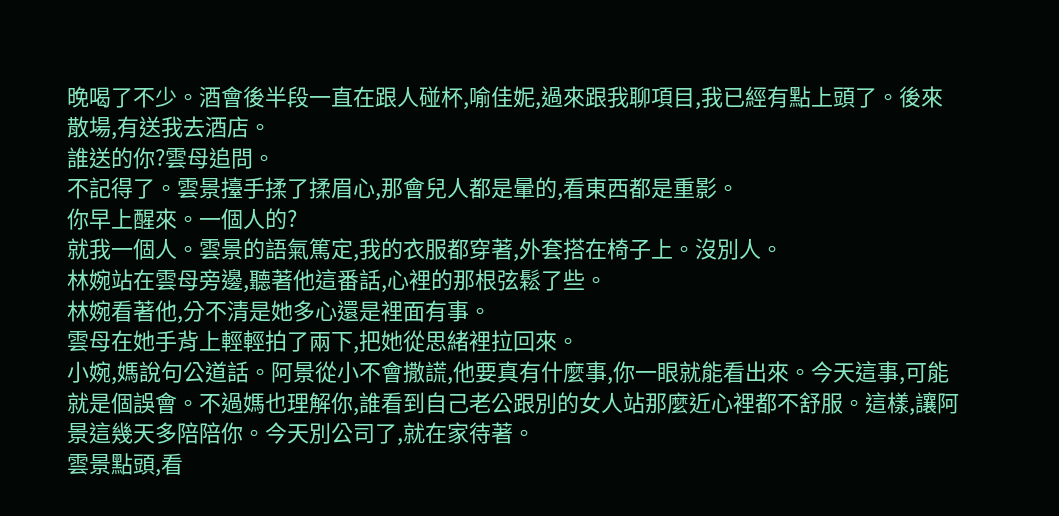晚喝了不少。酒會後半段一直在跟人碰杯,喻佳妮,過來跟我聊項目,我已經有點上頭了。後來散場,有送我去酒店。
誰送的你?雲母追問。
不記得了。雲景擡手揉了揉眉心,那會兒人都是暈的,看東西都是重影。
你早上醒來。一個人的?
就我一個人。雲景的語氣篤定,我的衣服都穿著,外套搭在椅子上。沒別人。
林婉站在雲母旁邊,聽著他這番話,心裡的那根弦鬆了些。
林婉看著他,分不清是她多心還是裡面有事。
雲母在她手背上輕輕拍了兩下,把她從思緒裡拉回來。
小婉,媽說句公道話。阿景從小不會撒謊,他要真有什麼事,你一眼就能看出來。今天這事,可能就是個誤會。不過媽也理解你,誰看到自己老公跟別的女人站那麼近心裡都不舒服。這樣,讓阿景這幾天多陪陪你。今天別公司了,就在家待著。
雲景點頭,看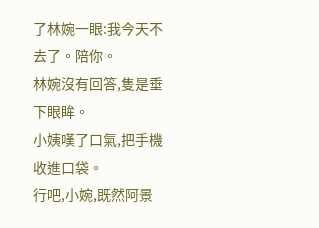了林婉一眼:我今天不去了。陪你。
林婉沒有回答,隻是垂下眼眸。
小姨嘆了口氣,把手機收進口袋。
行吧,小婉,既然阿景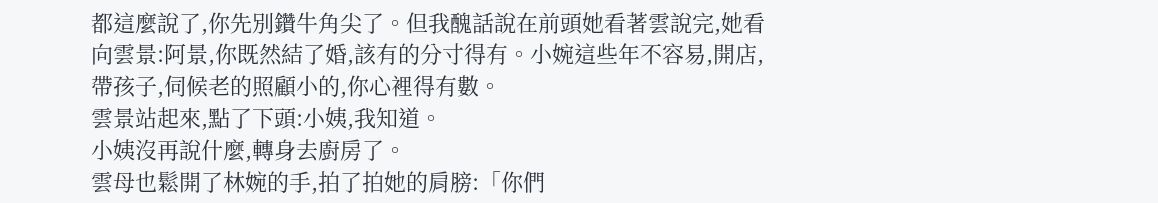都這麼說了,你先別鑽牛角尖了。但我醜話說在前頭她看著雲說完,她看向雲景:阿景,你既然結了婚,該有的分寸得有。小婉這些年不容易,開店,帶孩子,伺候老的照顧小的,你心裡得有數。
雲景站起來,點了下頭:小姨,我知道。
小姨沒再說什麼,轉身去廚房了。
雲母也鬆開了林婉的手,拍了拍她的肩膀:「你們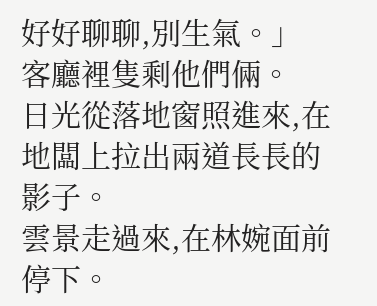好好聊聊,別生氣。」
客廳裡隻剩他們倆。
日光從落地窗照進來,在地闆上拉出兩道長長的影子。
雲景走過來,在林婉面前停下。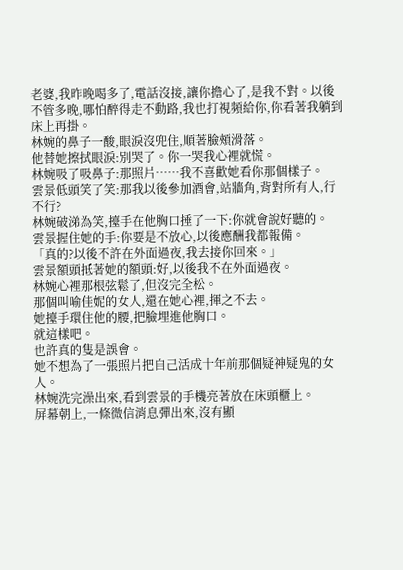老婆,我昨晚喝多了,電話沒接,讓你擔心了,是我不對。以後不管多晚,哪怕醉得走不動路,我也打視頻給你,你看著我躺到床上再掛。
林婉的鼻子一酸,眼淚沒兜住,順著臉頰滑落。
他替她擦拭眼淚:別哭了。你一哭我心裡就慌。
林婉吸了吸鼻子:那照片……我不喜歡她看你那個樣子。
雲景低頭笑了笑:那我以後參加酒會,站牆角,背對所有人,行不行?
林婉破涕為笑,擡手在他胸口捶了一下:你就會說好聽的。
雲景握住她的手:你要是不放心,以後應酬我都報備。
「真的?以後不許在外面過夜,我去接你回來。」
雲景額頭抵著她的額頭:好,以後我不在外面過夜。
林婉心裡那根弦鬆了,但沒完全松。
那個叫喻佳妮的女人,還在她心裡,揮之不去。
她擡手環住他的腰,把臉埋進他胸口。
就這樣吧。
也許真的隻是誤會。
她不想為了一張照片把自己活成十年前那個疑神疑鬼的女人。
林婉洗完澡出來,看到雲景的手機亮著放在床頭櫃上。
屏幕朝上,一條微信消息彈出來,沒有顯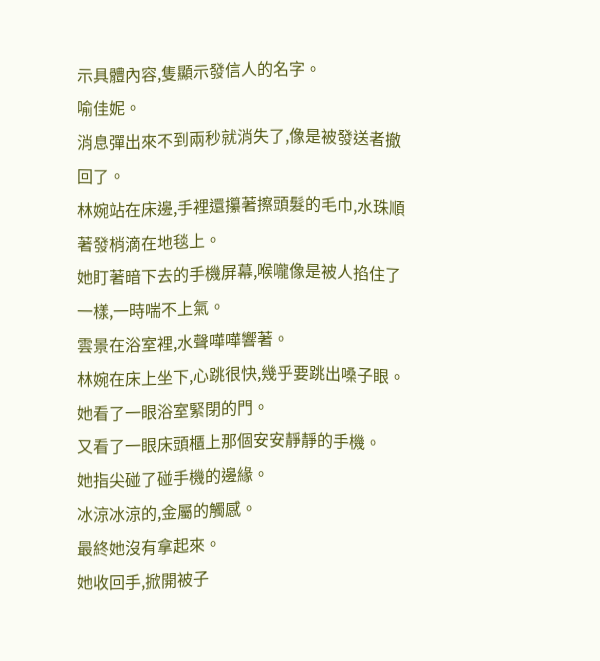示具體內容,隻顯示發信人的名字。
喻佳妮。
消息彈出來不到兩秒就消失了,像是被發送者撤回了。
林婉站在床邊,手裡還攥著擦頭髮的毛巾,水珠順著發梢滴在地毯上。
她盯著暗下去的手機屏幕,喉嚨像是被人掐住了一樣,一時喘不上氣。
雲景在浴室裡,水聲嘩嘩響著。
林婉在床上坐下,心跳很快,幾乎要跳出嗓子眼。
她看了一眼浴室緊閉的門。
又看了一眼床頭櫃上那個安安靜靜的手機。
她指尖碰了碰手機的邊緣。
冰涼冰涼的,金屬的觸感。
最終她沒有拿起來。
她收回手,掀開被子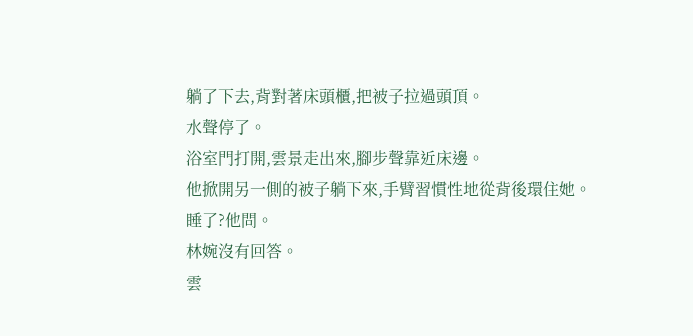躺了下去,背對著床頭櫃,把被子拉過頭頂。
水聲停了。
浴室門打開,雲景走出來,腳步聲靠近床邊。
他掀開另一側的被子躺下來,手臂習慣性地從背後環住她。
睡了?他問。
林婉沒有回答。
雲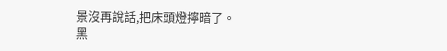景沒再說話,把床頭燈擰暗了。
黑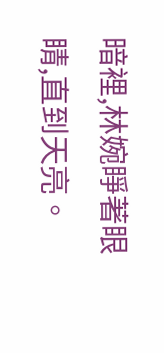暗裡,林婉睜著眼睛,直到天亮。